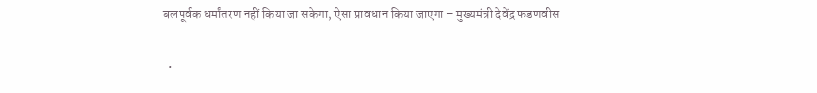बलपूर्वक धर्मांतरण नहीं किया जा सकेगा, ऐसा प्रावधान किया जाएगा – मुख्यमंत्री देवेंद्र फडणवीस

  •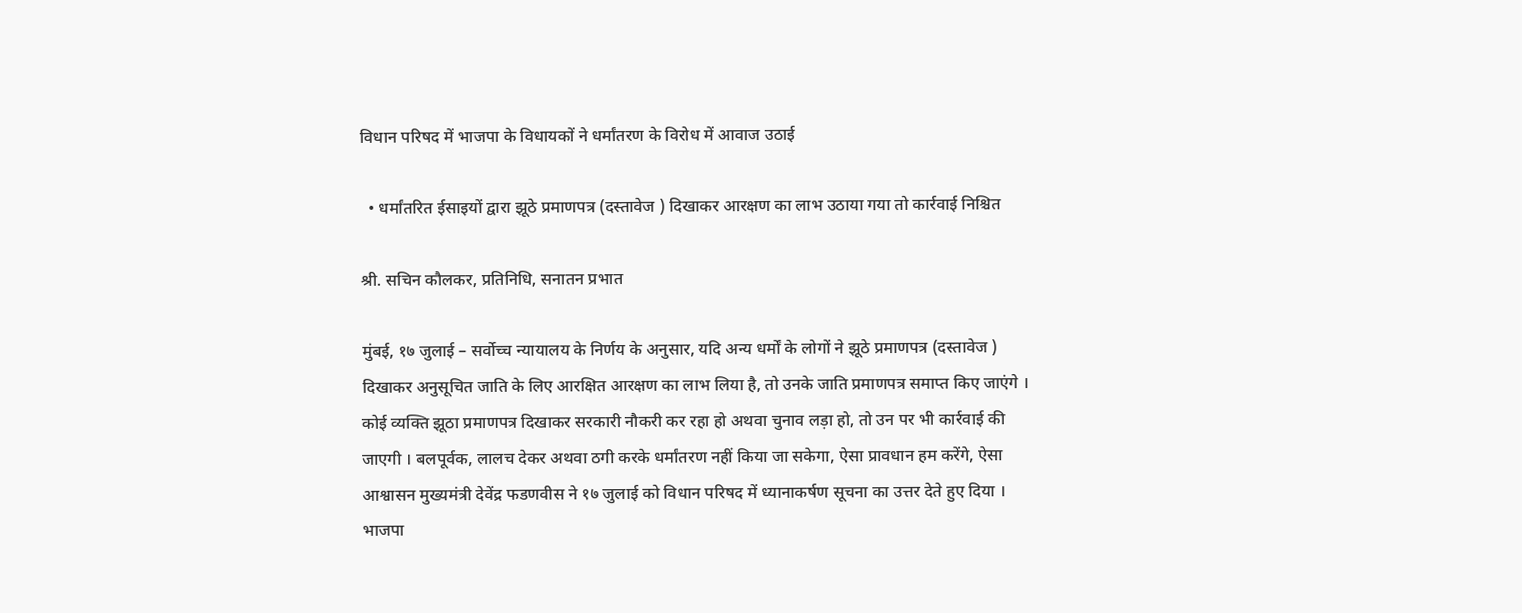विधान परिषद में भाजपा के विधायकों ने धर्मांतरण के विरोध में आवाज उठाई

  • धर्मांतरित ईसाइयों द्वारा झूठे प्रमाणपत्र (दस्तावेज ) दिखाकर आरक्षण का लाभ उठाया गया तो कार्रवाई निश्चित

श्री. सचिन कौलकर, प्रतिनिधि, सनातन प्रभात

मुंबई, १७ जुलाई – सर्वोच्च न्यायालय के निर्णय के अनुसार, यदि अन्य धर्मों के लोगों ने झूठे प्रमाणपत्र (दस्तावेज ) दिखाकर अनुसूचित जाति के लिए आरक्षित आरक्षण का लाभ लिया है, तो उनके जाति प्रमाणपत्र समाप्त किए जाएंगे । कोई व्यक्ति झूठा प्रमाणपत्र दिखाकर सरकारी नौकरी कर रहा हो अथवा चुनाव लड़ा हो, तो उन पर भी कार्रवाई की जाएगी । बलपूर्वक, लालच देकर अथवा ठगी करके धर्मांतरण नहीं किया जा सकेगा, ऐसा प्रावधान हम करेंगे, ऐसा आश्वासन मुख्यमंत्री देवेंद्र फडणवीस ने १७ जुलाई को विधान परिषद में ध्यानाकर्षण सूचना का उत्तर देते हुए दिया । भाजपा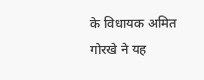के विधायक अमित गोरखे ने यह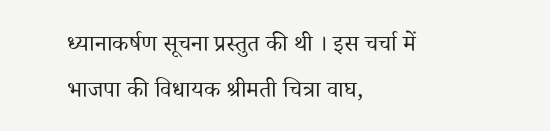ध्यानाकर्षण सूचना प्रस्तुत की थी । इस चर्चा में भाजपा की विधायक श्रीमती चित्रा वाघ,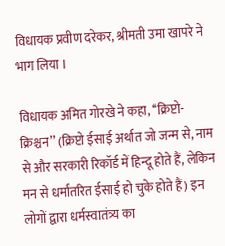विधायक प्रवीण दरेकर, श्रीमती उमा खापरे ने भाग लिया ।

विधायक अमित गोरखे ने कहा, ‘‘क्रिप्टो-क्रिश्चन’’ (क्रिप्टो ईसाई अर्थात जो जन्म से, नाम से और सरकारी रिकॉर्ड में हिन्दू होते हैं, लेकिन मन से धर्मांतरित ईसाई हो चुके होते हैं) इन लोगों द्वारा धर्मस्वातंत्र्य का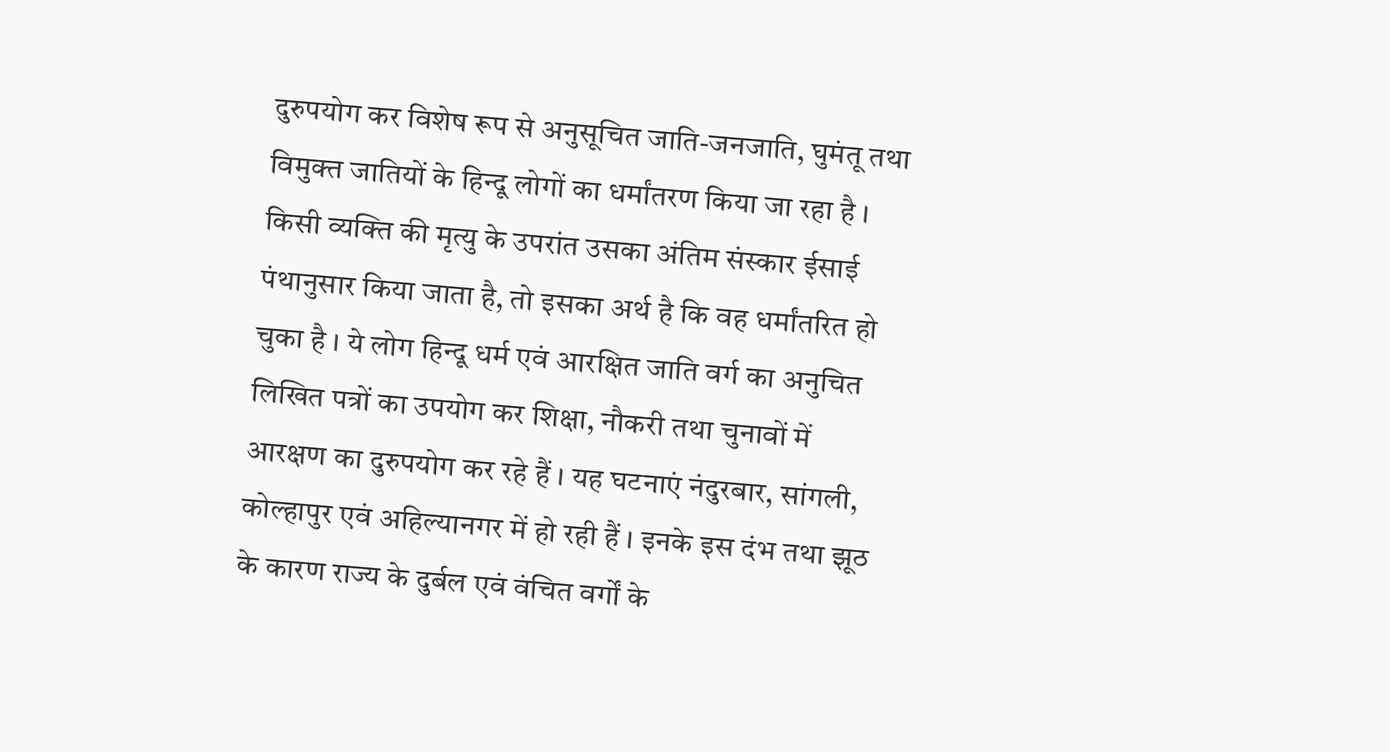दुरुपयोग कर विशेष रूप से अनुसूचित जाति-जनजाति, घुमंतू तथा विमुक्त जातियों के हिन्दू लोगों का धर्मांतरण किया जा रहा है । किसी व्यक्ति की मृत्यु के उपरांत उसका अंतिम संस्कार ईसाई पंथानुसार किया जाता है, तो इसका अर्थ है कि वह धर्मांतरित हो चुका है । ये लोग हिन्दू धर्म एवं आरक्षित जाति वर्ग का अनुचित लिखित पत्रों का उपयोग कर शिक्षा, नौकरी तथा चुनावों में आरक्षण का दुरुपयोग कर रहे हैं । यह घटनाएं नंदुरबार, सांगली, कोल्हापुर एवं अहिल्यानगर में हो रही हैं । इनके इस दंभ तथा झूठ के कारण राज्य के दुर्बल एवं वंचित वर्गों के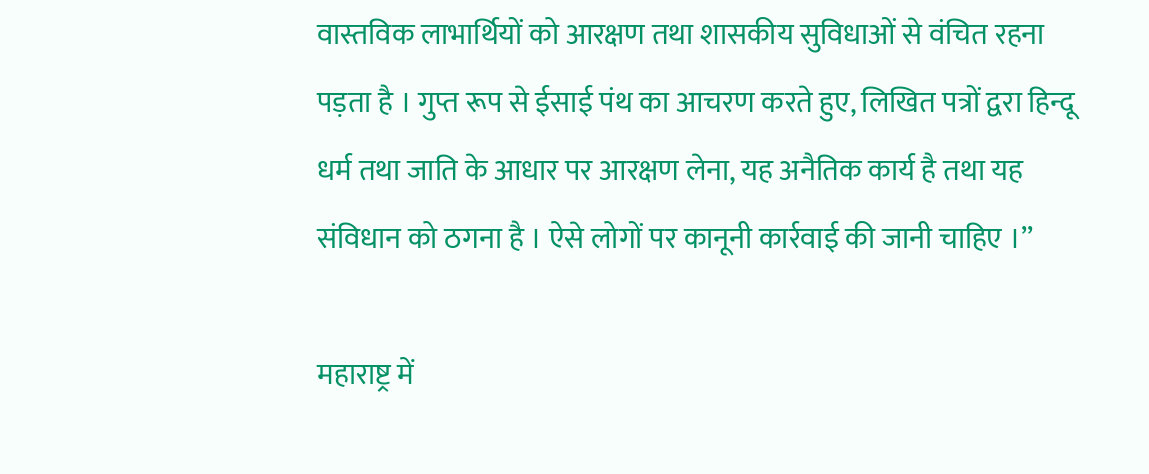वास्तविक लाभार्थियों को आरक्षण तथा शासकीय सुविधाओं से वंचित रहना पड़ता है । गुप्त रूप से ईसाई पंथ का आचरण करते हुए, लिखित पत्रों द्वरा हिन्दू धर्म तथा जाति के आधार पर आरक्षण लेना, यह अनैतिक कार्य है तथा यह संविधान को ठगना है । ऐसे लोगों पर कानूनी कार्रवाई की जानी चाहिए ।’’

महाराष्ट्र में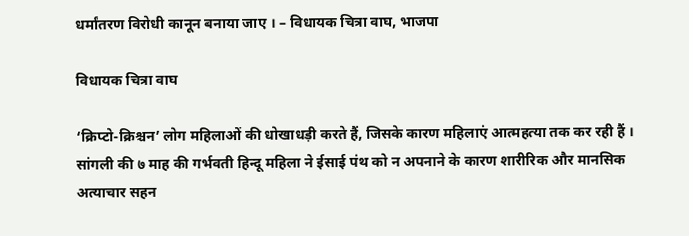धर्मांतरण विरोधी कानून बनाया जाए । – विधायक चित्रा वाघ, भाजपा

विधायक चित्रा वाघ

‘क्रिप्टो-क्रिश्चन’ लोग महिलाओं की धोखाधड़ी करते हैं, जिसके कारण महिलाएं आत्महत्या तक कर रही हैं । सांगली की ७ माह की गर्भवती हिन्दू महिला ने ईसाई पंथ को न अपनाने के कारण शारीरिक और मानसिक अत्याचार सहन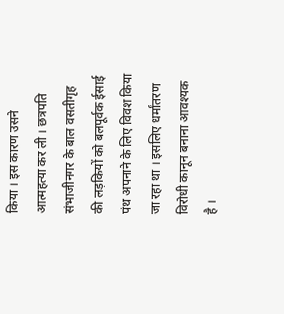किया । इस कारण उसने आत्महत्या कर ली । छत्रपति संभाजीनगर के बाल वसतीगृह की लड़कियों को बलपूर्वक ईसाई पंथ अपनाने के लिए विवश किया जा रहा था । इसलिए धर्मांतरण विरोधी कानून बनाना आवश्यक है ।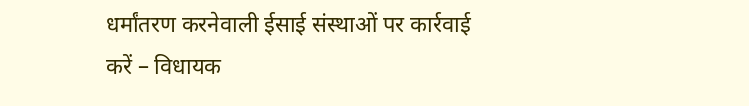धर्मांतरण करनेवाली ईसाई संस्थाओं पर कार्रवाई करें – विधायक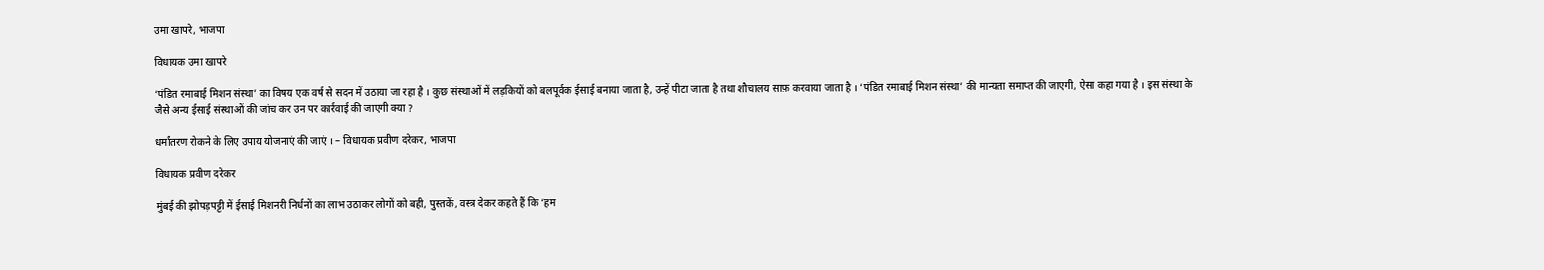उमा खापरे, भाजपा

विधायक उमा खापरे

‘पंडित रमाबाई मिशन संस्था’ का विषय एक वर्ष से सदन में उठाया जा रहा है । कुछ संस्थाओं में लड़कियों को बलपूर्वक ईसाई बनाया जाता है, उन्हें पीटा जाता है तथा शौचालय साफ़ करवाया जाता है । ‘पंडित रमाबाई मिशन संस्था’ की मान्यता समाप्त की जाएगी, ऐसा कहा गया है । इस संस्था के जैसे अन्य ईसाई संस्थाओं की जांच कर उन पर कार्रवाई की जाएगी क्या ?

धर्मांतरण रोकने के लिए उपाय योजनाएं की जाएं । – विधायक प्रवीण दरेकर, भाजपा

विधायक प्रवीण दरेकर

मुंबई की झोपड़पट्टी में ईसाई मिशनरी निर्धनों का लाभ उठाकर लोगों को बही, पुस्तकें, वस्त्र देकर कहते हैं कि ‘हम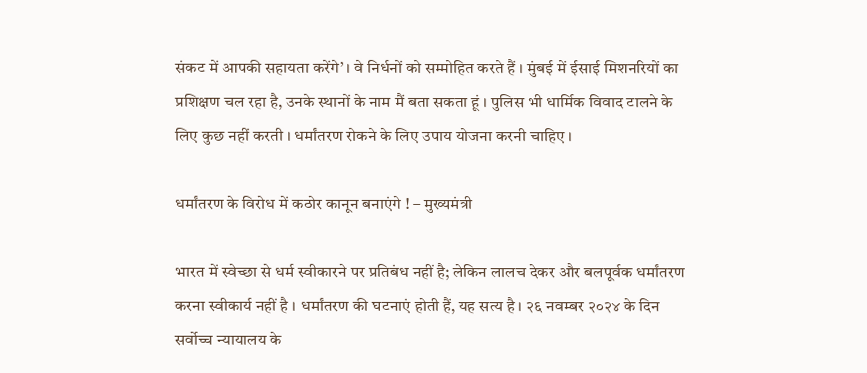संकट में आपकी सहायता करेंगे’ । वे निर्धनों को सम्मोहित करते हैं । मुंबई में ईसाई मिशनरियों का प्रशिक्षण चल रहा है, उनके स्थानों के नाम मैं बता सकता हूं । पुलिस भी धार्मिक विवाद टालने के लिए कुछ नहीं करती । धर्मांतरण रोकने के लिए उपाय योजना करनी चाहिए ।

धर्मांतरण के विरोध में कठोर कानून बनाएंगे ! – मुख्यमंत्री

भारत में स्वेच्छा से धर्म स्वीकारने पर प्रतिबंध नहीं है; लेकिन लालच देकर और बलपूर्वक धर्मांतरण करना स्वीकार्य नहीं है । धर्मांतरण की घटनाएं होती हैं, यह सत्य है । २६ नवम्बर २०२४ के दिन सर्वोच्च न्यायालय के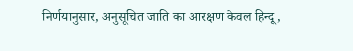निर्णयानुसार, अनुसूचित जाति का आरक्षण केवल हिन्दू,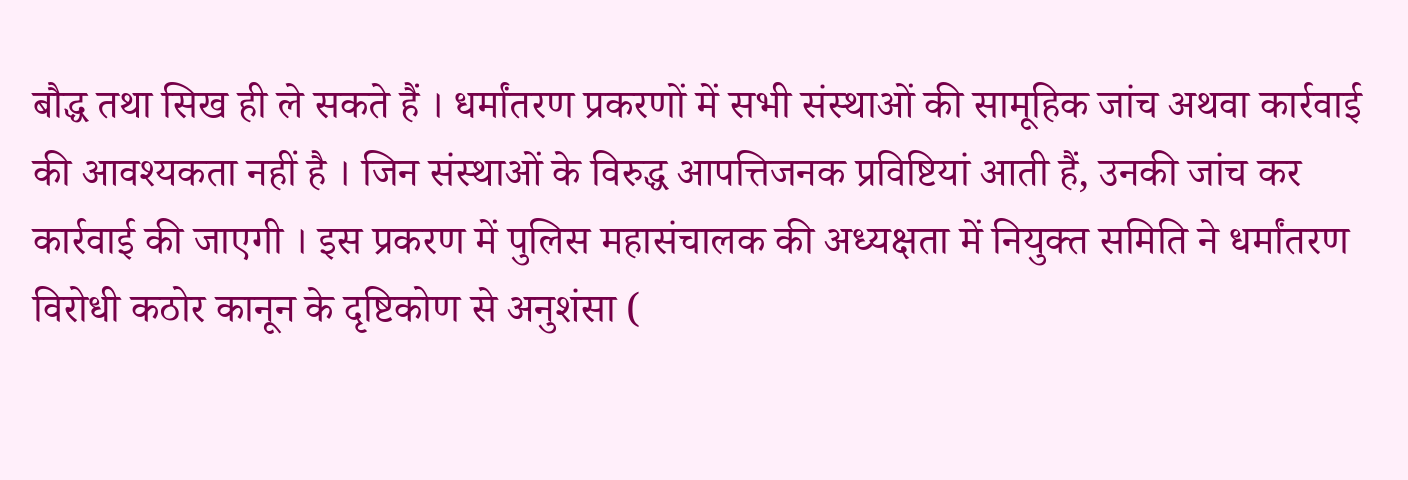बौद्ध तथा सिख ही ले सकते हैं । धर्मांतरण प्रकरणों में सभी संस्थाओं की सामूहिक जांच अथवा कार्रवाई की आवश्यकता नहीं है । जिन संस्थाओं के विरुद्ध आपत्तिजनक प्रविष्टियां आती हैं, उनकी जांच कर कार्रवाई की जाएगी । इस प्रकरण में पुलिस महासंचालक की अध्यक्षता में नियुक्त समिति ने धर्मांतरण विरोधी कठोर कानून के दृष्टिकोण से अनुशंसा (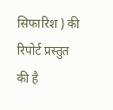सिफारिश ) की रिपोर्ट प्रस्तुत की है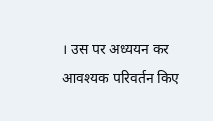। उस पर अध्ययन कर आवश्यक परिवर्तन किए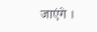जाएंगे ।